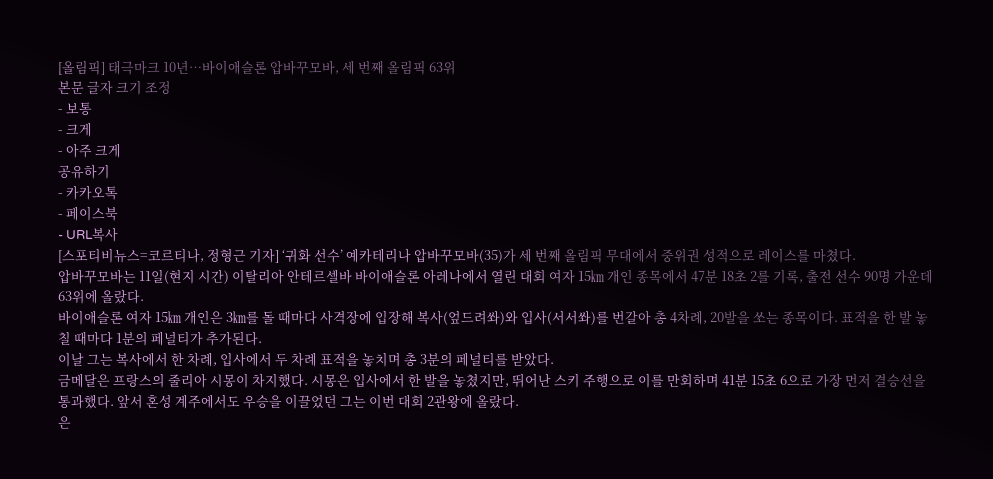[올림픽] 태극마크 10년…바이애슬론 압바꾸모바, 세 번째 올림픽 63위
본문 글자 크기 조정
- 보통
- 크게
- 아주 크게
공유하기
- 카카오톡
- 페이스북
- URL복사
[스포티비뉴스=코르티나, 정형근 기자] ‘귀화 선수’ 예카테리나 압바꾸모바(35)가 세 번째 올림픽 무대에서 중위권 성적으로 레이스를 마쳤다.
압바꾸모바는 11일(현지 시간) 이탈리아 안테르셀바 바이애슬론 아레나에서 열린 대회 여자 15㎞ 개인 종목에서 47분 18초 2를 기록, 출전 선수 90명 가운데 63위에 올랐다.
바이애슬론 여자 15㎞ 개인은 3㎞를 돌 때마다 사격장에 입장해 복사(엎드려쏴)와 입사(서서쏴)를 번갈아 총 4차례, 20발을 쏘는 종목이다. 표적을 한 발 놓칠 때마다 1분의 페널티가 추가된다.
이날 그는 복사에서 한 차례, 입사에서 두 차례 표적을 놓치며 총 3분의 페널티를 받았다.
금메달은 프랑스의 줄리아 시몽이 차지했다. 시몽은 입사에서 한 발을 놓쳤지만, 뛰어난 스키 주행으로 이를 만회하며 41분 15초 6으로 가장 먼저 결승선을 통과했다. 앞서 혼성 계주에서도 우승을 이끌었던 그는 이번 대회 2관왕에 올랐다.
은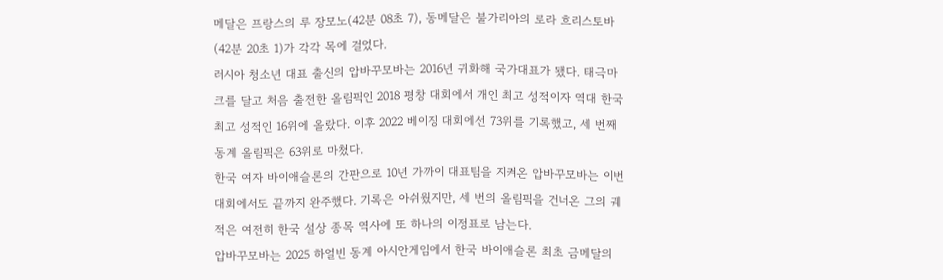메달은 프랑스의 루 장모노(42분 08초 7), 동메달은 불가리아의 로라 흐리스토바(42분 20초 1)가 각각 목에 걸었다.
러시아 청소년 대표 출신의 압바꾸모바는 2016년 귀화해 국가대표가 됐다. 태극마크를 달고 처음 출전한 올림픽인 2018 평창 대회에서 개인 최고 성적이자 역대 한국 최고 성적인 16위에 올랐다. 이후 2022 베이징 대회에선 73위를 기록했고, 세 번째 동계 올림픽은 63위로 마쳤다.
한국 여자 바이애슬론의 간판으로 10년 가까이 대표팀을 지켜온 압바꾸모바는 이번 대회에서도 끝까지 완주했다. 기록은 아쉬웠지만, 세 번의 올림픽을 건너온 그의 궤적은 여전히 한국 설상 종목 역사에 또 하나의 이정표로 남는다.
압바꾸모바는 2025 하얼빈 동계 아시안게임에서 한국 바이애슬론 최초 금메달의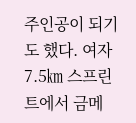주인공이 되기도 했다. 여자 7.5㎞ 스프린트에서 금메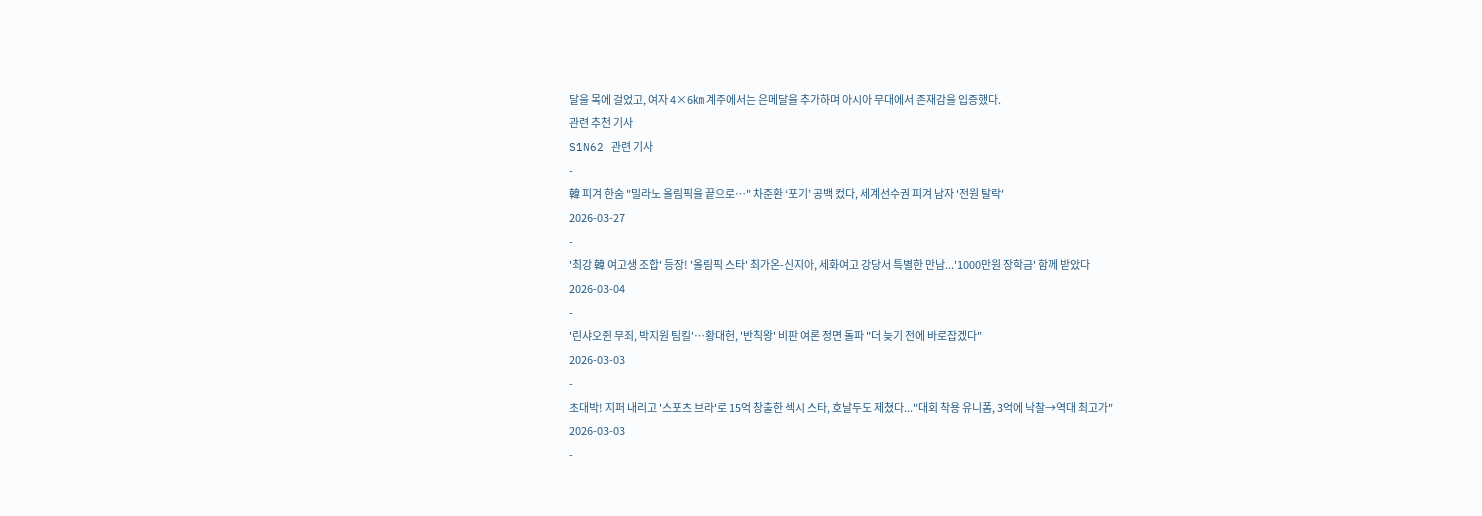달을 목에 걸었고, 여자 4×6㎞ 계주에서는 은메달을 추가하며 아시아 무대에서 존재감을 입증했다.
관련 추천 기사
S1N62 관련 기사
-
韓 피겨 한숨 "밀라노 올림픽을 끝으로…" 차준환 ‘포기’ 공백 컸다, 세계선수권 피겨 남자 '전원 탈락'
2026-03-27
-
'최강 韓 여고생 조합' 등장! '올림픽 스타' 최가온-신지아, 세화여고 강당서 특별한 만남...'1000만원 장학금' 함께 받았다
2026-03-04
-
'린샤오쥔 무죄, 박지원 팀킬'…황대헌, '반칙왕' 비판 여론 정면 돌파 "더 늦기 전에 바로잡겠다"
2026-03-03
-
초대박! 지퍼 내리고 '스포츠 브라'로 15억 창출한 섹시 스타, 호날두도 제쳤다..."대회 착용 유니폼, 3억에 낙찰→역대 최고가"
2026-03-03
-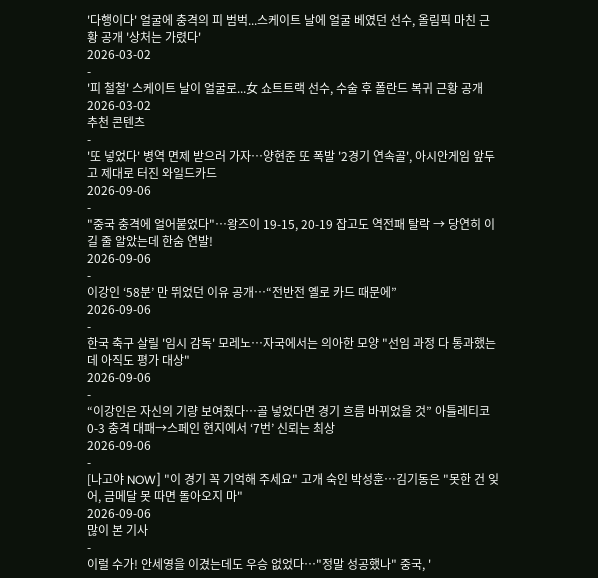'다행이다' 얼굴에 충격의 피 범벅...스케이트 날에 얼굴 베였던 선수, 올림픽 마친 근황 공개 '상처는 가렸다'
2026-03-02
-
'피 철철' 스케이트 날이 얼굴로...女 쇼트트랙 선수, 수술 후 폴란드 복귀 근황 공개
2026-03-02
추천 콘텐츠
-
'또 넣었다' 병역 면제 받으러 가자…양현준 또 폭발 '2경기 연속골', 아시안게임 앞두고 제대로 터진 와일드카드
2026-09-06
-
"중국 충격에 얼어붙었다"…왕즈이 19-15, 20-19 잡고도 역전패 탈락 → 당연히 이길 줄 알았는데 한숨 연발!
2026-09-06
-
이강인 ‘58분’ 만 뛰었던 이유 공개…“전반전 옐로 카드 때문에”
2026-09-06
-
한국 축구 살릴 '임시 감독' 모레노…자국에서는 의아한 모양 "선임 과정 다 통과했는데 아직도 평가 대상"
2026-09-06
-
“이강인은 자신의 기량 보여줬다…골 넣었다면 경기 흐름 바뀌었을 것” 아틀레티코 0-3 충격 대패→스페인 현지에서 ‘7번’ 신뢰는 최상
2026-09-06
-
[나고야 NOW] "이 경기 꼭 기억해 주세요" 고개 숙인 박성훈…김기동은 "못한 건 잊어, 금메달 못 따면 돌아오지 마"
2026-09-06
많이 본 기사
-
이럴 수가! 안세영을 이겼는데도 우승 없었다…"정말 성공했나" 중국, '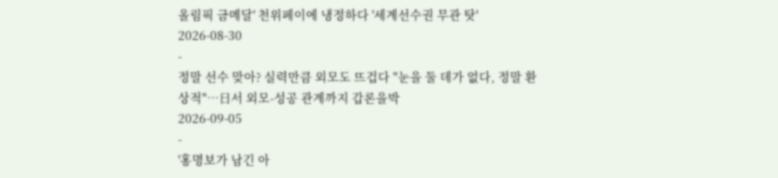올림픽 금메달' 천위페이에 냉정하다 '세계선수권 무관 탓'
2026-08-30
-
정말 선수 맞아? 실력만큼 외모도 뜨겁다 "눈을 둘 데가 없다, 정말 환상적"…日서 외모-성공 관계까지 갑론을박
2026-09-05
-
'홍명보가 남긴 아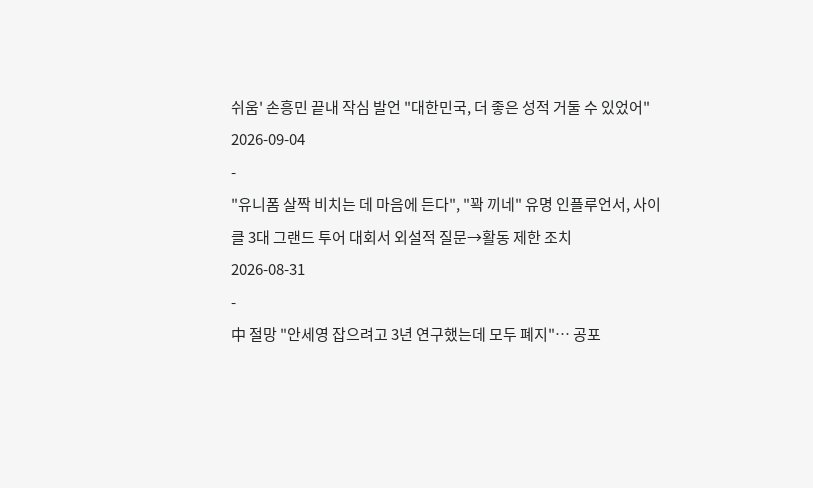쉬움' 손흥민 끝내 작심 발언 "대한민국, 더 좋은 성적 거둘 수 있었어"
2026-09-04
-
"유니폼 살짝 비치는 데 마음에 든다", "꽉 끼네" 유명 인플루언서, 사이클 3대 그랜드 투어 대회서 외설적 질문→활동 제한 조치
2026-08-31
-
中 절망 "안세영 잡으려고 3년 연구했는데 모두 폐지"… 공포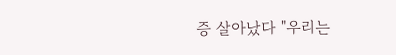증 살아났다 "우리는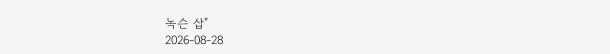녹슨 삽"
2026-08-28